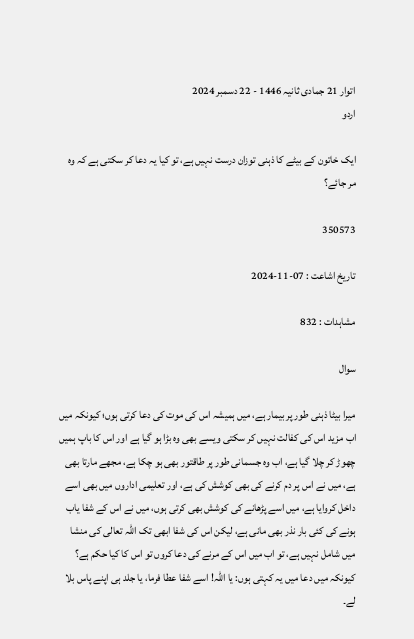اتوار 21 جمادی ثانیہ 1446 - 22 دسمبر 2024
اردو

ایک خاتون کے بیٹے کا ذہنی توزان درست نہیں ہے، تو کیا یہ دعا کر سکتی ہے کہ وہ مر جائے؟

350573

تاریخ اشاعت : 07-11-2024

مشاہدات : 832

سوال

میرا بیٹا ذہنی طور پر بیمار ہے، میں ہمیشہ اس کی موت کی دعا کرتی ہوں؛ کیونکہ میں اب مزید اس کی کفالت نہیں کر سکتی ویسے بھی وہ بڑا ہو گیا ہے اور اس کا باپ ہمیں چھوڑ کر چلا گیا ہے، اب وہ جسمانی طور پر طاقتور بھی ہو چکا ہے، مجھے مارتا بھی ہے، میں نے اس پر دم کرنے کی بھی کوشش کی ہے، اور تعلیمی اداروں میں بھی اسے داخل کروایا ہے، میں اسے پڑھانے کی کوشش بھی کرتی ہوں، میں نے اس کے شفا یاب ہونے کی کئی بار نذر بھی مانی ہے، لیکن اس کی شفا ابھی تک اللہ تعالی کی منشا میں شامل نہیں ہے، تو اب میں اس کے مرنے کی دعا کروں تو اس کا کیا حکم ہے؟ کیونکہ میں دعا میں یہ کہتی ہوں: یا اللہ! اسے شفا عطا فرما، یا جلد ہی اپنے پاس بلا لے۔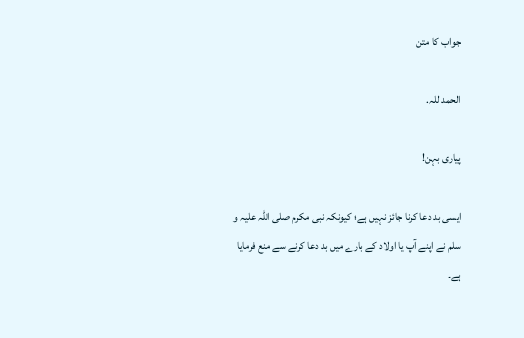جواب کا متن

الحمد للہ.

پیاری بہن!

ایسی بد دعا کرنا جائز نہیں ہے؛ کیونکہ نبی مکرم صلی اللہ علیہ و سلم نے اپنے آپ یا اولاد کے بارے میں بد دعا کرنے سے منع فرمایا ہے۔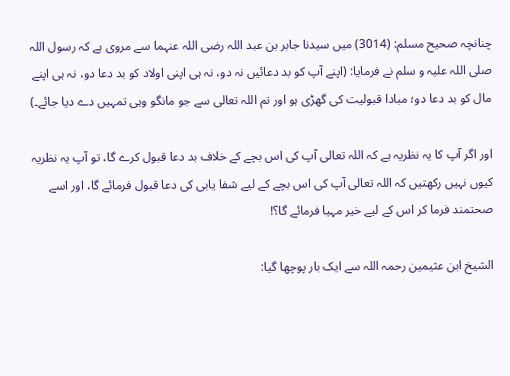چنانچہ صحیح مسلم: (3014) میں سیدنا جابر بن عبد اللہ رضی اللہ عنہما سے مروی ہے کہ رسول اللہ صلی اللہ علیہ و سلم نے فرمایا: (اپنے آپ کو بد دعائیں نہ دو، نہ ہی اپنی اولاد کو بد دعا دو، نہ ہی اپنے مال کو بد دعا دو؛ مبادا قبولیت کی گھڑی ہو اور تم اللہ تعالی سے جو مانگو وہی تمہیں دے دیا جائے۔)

اور اگر آپ کا یہ نظریہ ہے کہ اللہ تعالی آپ کی اس بچے کے خلاف بد دعا قبول کرے گا، تو آپ یہ نظریہ کیوں نہیں رکھتیں کہ اللہ تعالی آپ کی اس بچے کے لیے شفا یابی کی دعا قبول فرمائے گا، اور اسے صحتمند فرما کر اس کے لیے خیر مہیا فرمائے گا؟!

الشیخ ابن عثیمین رحمہ اللہ سے ایک بار پوچھا گیا: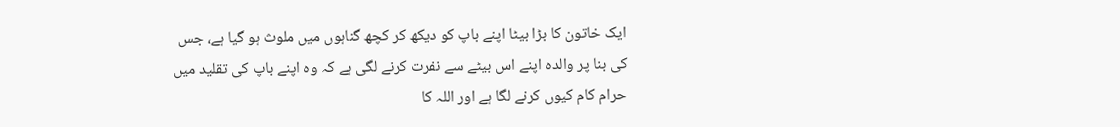ایک خاتون کا بڑا بیٹا اپنے باپ کو دیکھ کر کچھ گناہوں میں ملوث ہو گیا ہے، جس کی بنا پر والدہ اپنے اس بیٹے سے نفرت کرنے لگی ہے کہ وہ اپنے باپ کی تقلید میں حرام کام کیوں کرنے لگا ہے اور اللہ کا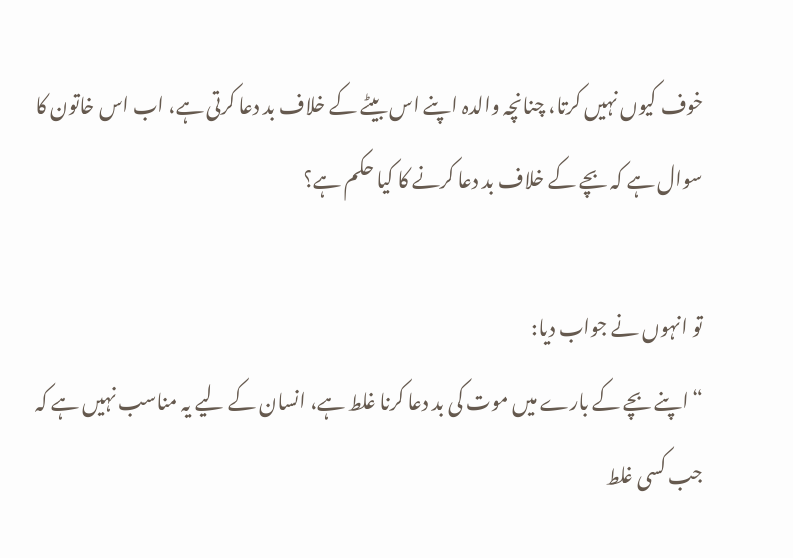خوف کیوں نہیں کرتا، چنانچہ والدہ اپنے اس بیٹے کے خلاف بد دعا کرتی ہے، اب اس خاتون کا سوال ہے کہ بچے کے خلاف بد دعا کرنے کا کیا حکم ہے؟

تو انہوں نے جواب دیا:
“اپنے بچے کے بارے میں موت کی بد دعا کرنا غلط ہے، انسان کے لیے یہ مناسب نہیں ہے کہ جب کسی غلط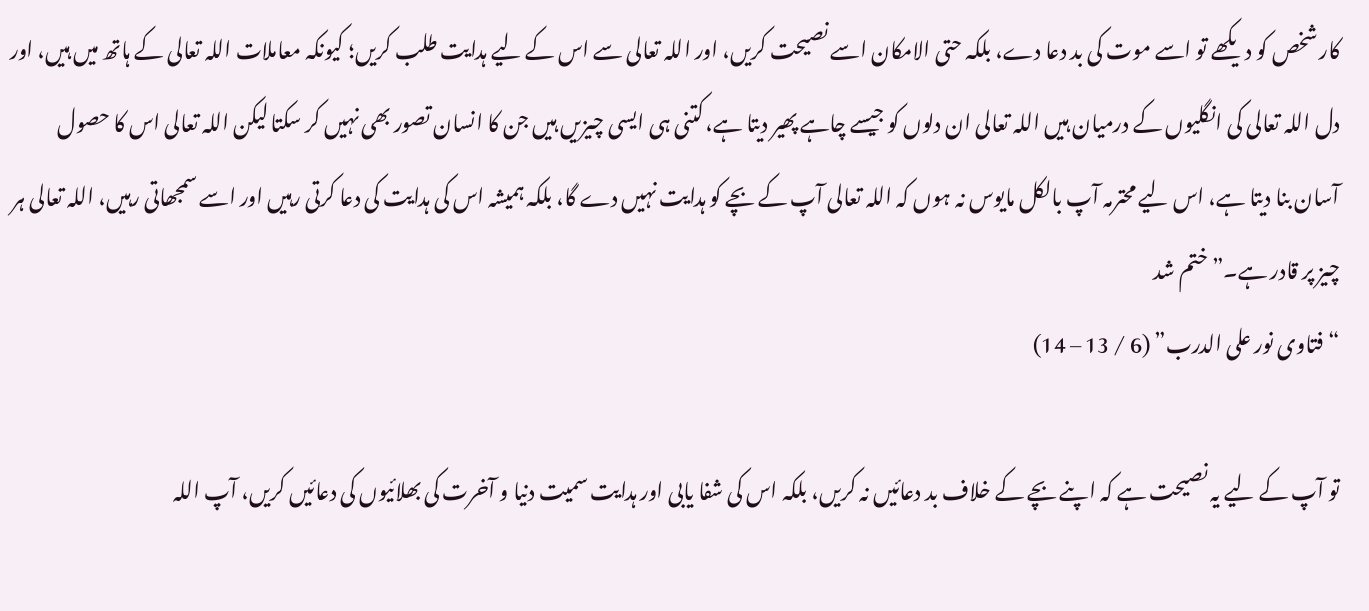کار شخص کو دیکھے تو اسے موت کی بد دعا دے، بلکہ حتی الامکان اسے نصیحت کریں، اور اللہ تعالی سے اس کے لیے ہدایت طلب کریں؛ کیونکہ معاملات اللہ تعالی کے ہاتھ میں ہیں، اور دل اللہ تعالی کی انگلیوں کے درمیان ہیں اللہ تعالی ان دلوں کو جیسے چاہے پھیر دیتا ہے، کتنی ہی ایسی چیزیں ہیں جن کا انسان تصور بھی نہیں کر سکتا لیکن اللہ تعالی اس کا حصول آسان بنا دیتا ہے، اس لیے محترمہ آپ بالکل مایوس نہ ہوں کہ اللہ تعالی آپ کے بچے کو ہدایت نہیں دے گا، بلکہ ہمیشہ اس کی ہدایت کی دعا کرتی رہیں اور اسے سمجھاتی رہیں، اللہ تعالی ہر چیز پر قادر ہے۔” ختم شد
“فتاوى نور على الدرب” (6 / 13 – 14)

تو آپ کے لیے یہ نصیحت ہے کہ اپنے بچے کے خلاف بد دعائیں نہ کریں، بلکہ اس کی شفا یابی اور ہدایت سمیت دنیا و آخرت کی بھلائیوں کی دعائیں کریں، آپ اللہ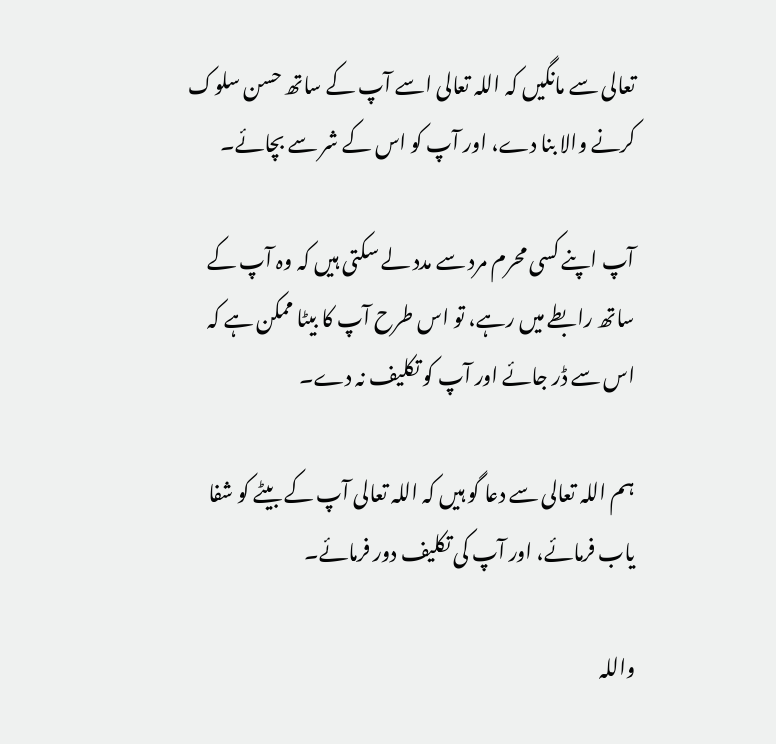تعالی سے مانگیں کہ اللہ تعالی اسے آپ کے ساتھ حسن سلوک کرنے والا بنا دے، اور آپ کو اس کے شر سے بچائے۔

آپ اپنے کسی محرم مرد سے مدد لے سکتی ہیں کہ وہ آپ کے ساتھ رابطے میں رہے، تو اس طرح آپ کا بیٹا ممکن ہے کہ اس سے ڈر جائے اور آپ کو تکلیف نہ دے۔

ہم اللہ تعالی سے دعا گو ہیں کہ اللہ تعالی آپ کے بیٹے کو شفا یاب فرمائے، اور آپ کی تکلیف دور فرمائے۔

واللہ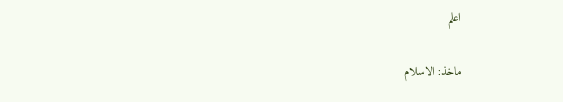اعلم

ماخذ: الاسلام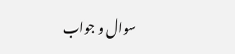سوال و جواب